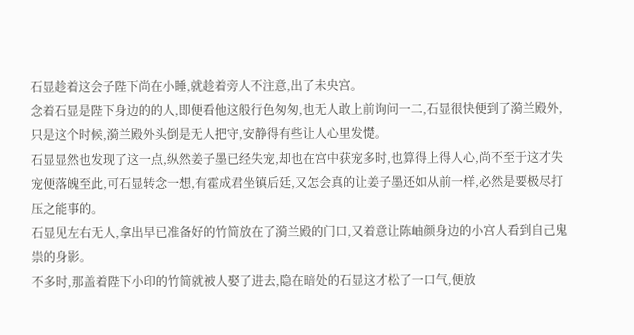石显趁着这会子陛下尚在小睡,就趁着旁人不注意,出了未央宫。
念着石显是陛下身边的的人,即便看他这般行色匆匆,也无人敢上前询问一二,石显很快便到了漪兰殿外,只是这个时候,漪兰殿外头倒是无人把守,安静得有些让人心里发憷。
石显显然也发现了这一点,纵然姜子墨已经失宠,却也在宫中获宠多时,也算得上得人心,尚不至于这才失宠便落魄至此,可石显转念一想,有霍成君坐镇后廷,又怎会真的让姜子墨还如从前一样,必然是要极尽打压之能事的。
石显见左右无人,拿出早已准备好的竹简放在了漪兰殿的门口,又着意让陈岫颜身边的小宫人看到自己鬼祟的身影。
不多时,那盖着陛下小印的竹简就被人娶了进去,隐在暗处的石显这才松了一口气,便放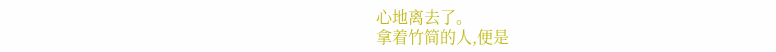心地离去了。
拿着竹简的人,便是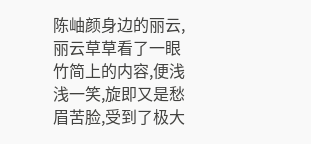陈岫颜身边的丽云,丽云草草看了一眼竹简上的内容,便浅浅一笑,旋即又是愁眉苦脸,受到了极大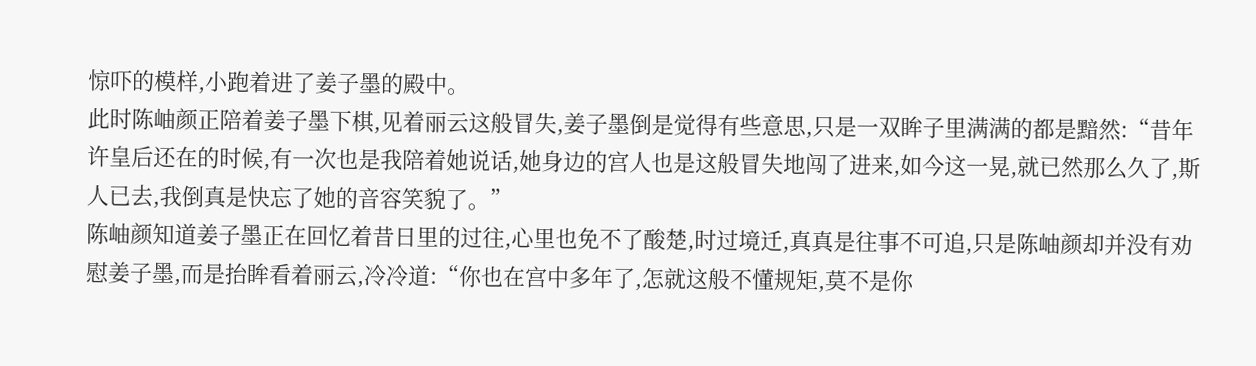惊吓的模样,小跑着进了姜子墨的殿中。
此时陈岫颜正陪着姜子墨下棋,见着丽云这般冒失,姜子墨倒是觉得有些意思,只是一双眸子里满满的都是黯然:“昔年许皇后还在的时候,有一次也是我陪着她说话,她身边的宫人也是这般冒失地闯了进来,如今这一晃,就已然那么久了,斯人已去,我倒真是快忘了她的音容笑貌了。”
陈岫颜知道姜子墨正在回忆着昔日里的过往,心里也免不了酸楚,时过境迁,真真是往事不可追,只是陈岫颜却并没有劝慰姜子墨,而是抬眸看着丽云,冷冷道:“你也在宫中多年了,怎就这般不懂规矩,莫不是你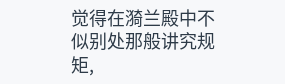觉得在漪兰殿中不似别处那般讲究规矩,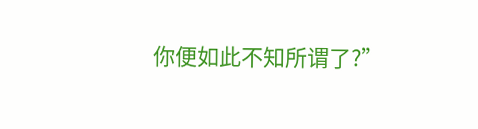你便如此不知所谓了?”